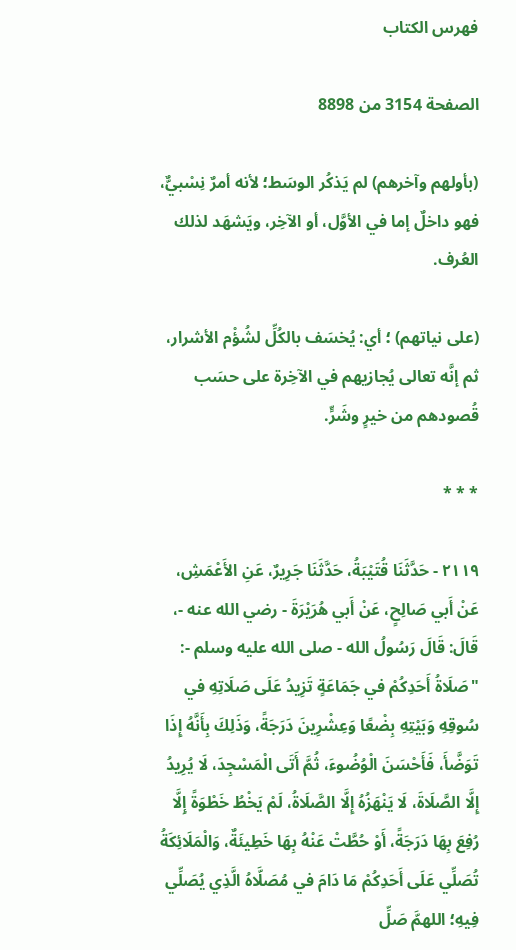فهرس الكتاب

الصفحة 3154 من 8898

(بأولهم وآخرهم) لم يَذكُر الوسَط؛ لأنه أمرٌ نِسْبيٌّ، فهو داخلٌ إما في الأوَّل، أو الآخِر، ويَشهَد لذلك العُرف.

(على نياتهم) ؛ أي: يُخسَف بالكُلِّ لشُؤْم الأشرار، ثم إنَّه تعالى يُجازيهم في الآخِرة على حسَب قُصودهم من خيرٍ وشَرٍّ.

* * *

٢١١٩ - حَدَّثَنَا قُتَيْبَةُ، حَدَّثَنَا جَرِيرٌ، عَنِ الأَعْمَشِ، عَنْ أَبي صَالِحٍ، عَنْ أَبي هُرَيْرَةَ - رضي الله عنه -، قَالَ: قَالَ رَسُولُ الله - صلى الله عليه وسلم -: "صَلَاةُ أَحَدِكُمْ في جَمَاعَةٍ تَزِيدُ عَلَى صَلَاتِهِ في سُوقِهِ وَبَيْتِهِ بِضْعًا وَعِشْرِينَ دَرَجَةً، وَذَلِكَ بِأَنَّهُ إِذَا تَوَضَّأَ، فَأَحْسَنَ الْوُضُوءَ، ثُمَّ أَتَى الْمَسْجِدَ، لَا يُرِيدُ إِلَّا الصَّلَاةَ، لَا يَنْهَزُهُ إِلَّا الصَّلَاةُ، لَمْ يَخْطُ خَطْوَةً إِلَّا رُفِعَ بِهَا دَرَجَةً، أَوْ حُطَّتْ عَنْهُ بِهَا خَطِيئَةٌ، وَالْمَلَائِكَةُ تُصَلِّي عَلَى أَحَدِكُمْ مَا دَامَ في مُصَلَّاهُ الَّذِي يُصَلِّي فِيهِ؛ اللهمَّ صَلِّ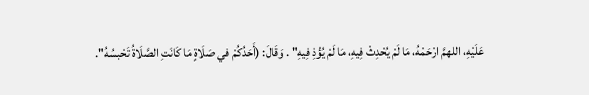عَلَيْهِ، اللهمَّ ارْحَمْهُ، مَا لَمْ يُحْدِثْ فِيهِ، مَا لَمْ يُؤْذِ فِيهِ" . وَقَالَ: (أَحَدُكُمْ في صَلَاةٍ مَا كَانَتِ الصَّلَاةُ تَحْبسُهُ".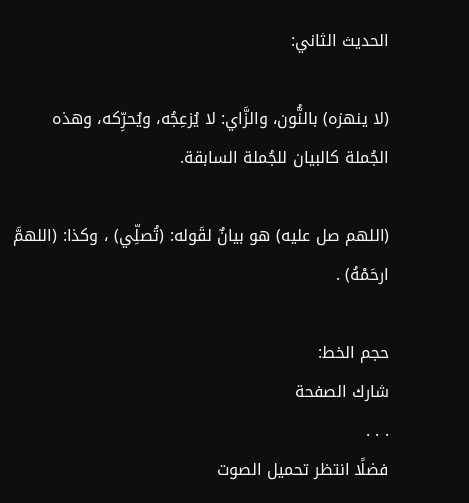الحديث الثاني:

(لا ينهزه) بالنُّون، والزَّاي: لا يُزعِجُه، ويُحرِّكه، وهذه الجُملة كالبيان للجُملة السابقة.

(اللهم صل عليه) هو بيانٌ لقَوله: (تُصلِّي) ، وكذا: (اللهمَّ ارحَمْهُ) .

حجم الخط:
شارك الصفحة
. . .
فضلًا انتظر تحميل الصوت